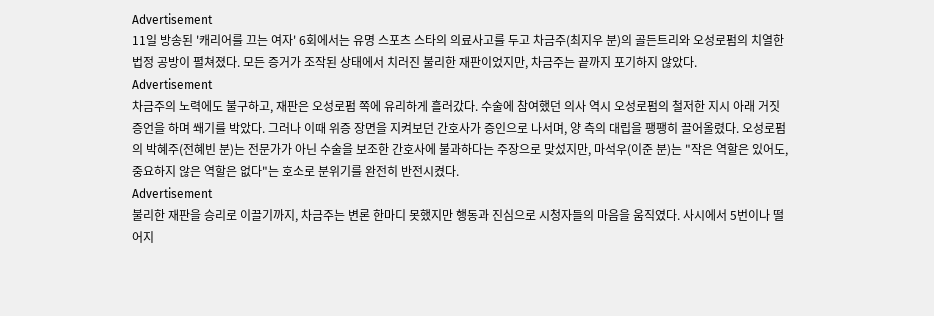Advertisement
11일 방송된 '캐리어를 끄는 여자' 6회에서는 유명 스포츠 스타의 의료사고를 두고 차금주(최지우 분)의 골든트리와 오성로펌의 치열한 법정 공방이 펼쳐졌다. 모든 증거가 조작된 상태에서 치러진 불리한 재판이었지만, 차금주는 끝까지 포기하지 않았다.
Advertisement
차금주의 노력에도 불구하고, 재판은 오성로펌 쪽에 유리하게 흘러갔다. 수술에 참여했던 의사 역시 오성로펌의 철저한 지시 아래 거짓 증언을 하며 쐐기를 박았다. 그러나 이때 위증 장면을 지켜보던 간호사가 증인으로 나서며, 양 측의 대립을 팽팽히 끌어올렸다. 오성로펌의 박혜주(전혜빈 분)는 전문가가 아닌 수술을 보조한 간호사에 불과하다는 주장으로 맞섰지만, 마석우(이준 분)는 "작은 역할은 있어도, 중요하지 않은 역할은 없다"는 호소로 분위기를 완전히 반전시켰다.
Advertisement
불리한 재판을 승리로 이끌기까지, 차금주는 변론 한마디 못했지만 행동과 진심으로 시청자들의 마음을 움직였다. 사시에서 5번이나 떨어지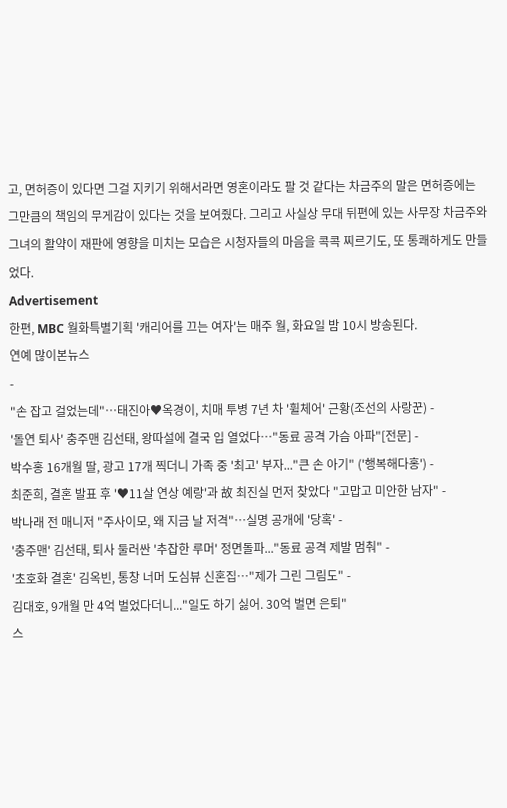고, 면허증이 있다면 그걸 지키기 위해서라면 영혼이라도 팔 것 같다는 차금주의 말은 면허증에는 그만큼의 책임의 무게감이 있다는 것을 보여줬다. 그리고 사실상 무대 뒤편에 있는 사무장 차금주와 그녀의 활약이 재판에 영향을 미치는 모습은 시청자들의 마음을 콕콕 찌르기도, 또 통쾌하게도 만들었다.
Advertisement
한편, MBC 월화특별기획 '캐리어를 끄는 여자'는 매주 월, 화요일 밤 10시 방송된다.
연예 많이본뉴스
-
"손 잡고 걸었는데"…태진아♥옥경이, 치매 투병 7년 차 '휠체어' 근황(조선의 사랑꾼) -
'돌연 퇴사' 충주맨 김선태, 왕따설에 결국 입 열었다…"동료 공격 가슴 아파"[전문] -
박수홍 16개월 딸, 광고 17개 찍더니 가족 중 '최고' 부자..."큰 손 아기" ('행복해다홍') -
최준희, 결혼 발표 후 '♥11살 연상 예랑'과 故 최진실 먼저 찾았다 "고맙고 미안한 남자" -
박나래 전 매니저 "주사이모, 왜 지금 날 저격"…실명 공개에 '당혹' -
'충주맨' 김선태, 퇴사 둘러싼 '추잡한 루머' 정면돌파..."동료 공격 제발 멈춰" -
'초호화 결혼' 김옥빈, 통창 너머 도심뷰 신혼집…"제가 그린 그림도" -
김대호, 9개월 만 4억 벌었다더니..."일도 하기 싫어. 30억 벌면 은퇴"
스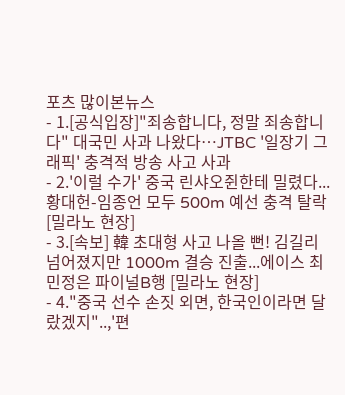포츠 많이본뉴스
- 1.[공식입장]"죄송합니다, 정말 죄송합니다" 대국민 사과 나왔다…JTBC '일장기 그래픽' 충격적 방송 사고 사과
- 2.'이럴 수가' 중국 린샤오쥔한테 밀렸다...황대헌-임종언 모두 500m 예선 충격 탈락[밀라노 현장]
- 3.[속보] 韓 초대형 사고 나올 뻔! 김길리 넘어졌지만 1000m 결승 진출...에이스 최민정은 파이널B행 [밀라노 현장]
- 4."중국 선수 손짓 외면, 한국인이라면 달랐겠지"..,'편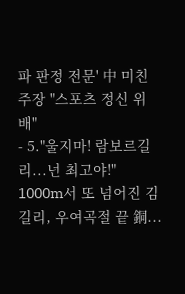파 판정 전문' 中 미친 주장 "스포츠 정신 위배"
- 5."울지마! 람보르길리...넌 최고야!" 1000m서 또 넘어진 김길리, 우여곡절 끝 銅...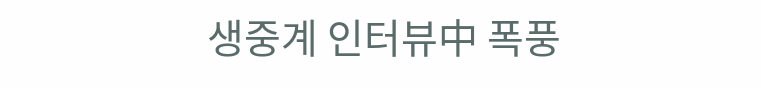생중계 인터뷰中 폭풍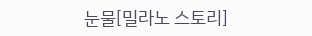눈물[밀라노 스토리]